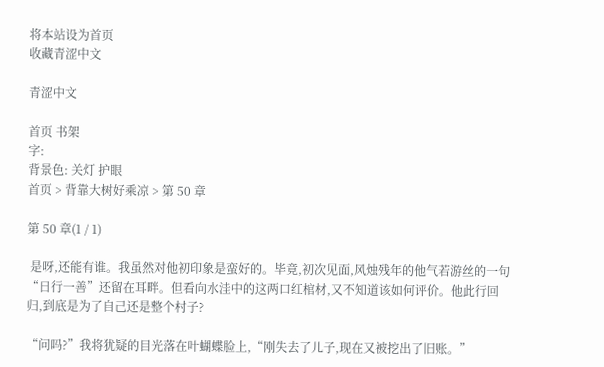将本站设为首页
收藏青涩中文

青涩中文

首页 书架
字:
背景色: 关灯 护眼
首页 > 背靠大树好乘凉 > 第 50 章

第 50 章(1 / 1)

 是呀,还能有谁。我虽然对他初印象是蛮好的。毕竟,初次见面,风烛残年的他气若游丝的一句“日行一善”还留在耳畔。但看向水洼中的这两口红棺材,又不知道该如何评价。他此行回归,到底是为了自己还是整个村子?

“问吗?”我将犹疑的目光落在叶蝴蝶脸上,“刚失去了儿子,现在又被挖出了旧账。”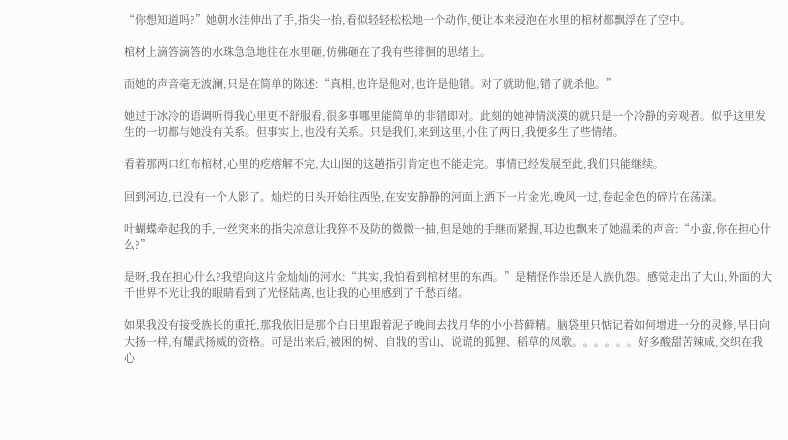“你想知道吗?”她朝水洼伸出了手,指尖一抬,看似轻轻松松地一个动作,便让本来浸泡在水里的棺材都飘浮在了空中。

棺材上滴答滴答的水珠急急地往在水里砸,仿佛砸在了我有些徘徊的思绪上。

而她的声音毫无波澜,只是在简单的陈述:“真相,也许是他对,也许是他错。对了就助他,错了就杀他。”

她过于冰冷的语调听得我心里更不舒服看,很多事哪里能简单的非错即对。此刻的她神情淡漠的就只是一个冷静的旁观者。似乎这里发生的一切都与她没有关系。但事实上,也没有关系。只是我们,来到这里,小住了两日,我便多生了些情绪。

看着那两口红布棺材,心里的疙瘩解不完,大山图的这趟指引肯定也不能走完。事情已经发展至此,我们只能继续。

回到河边,已没有一个人影了。灿烂的日头开始往西坠,在安安静静的河面上洒下一片金光,晚风一过,卷起金色的碎片在荡漾。

叶蝴蝶牵起我的手,一丝突来的指尖凉意让我猝不及防的微微一抽,但是她的手继而紧握,耳边也飘来了她温柔的声音:“小蛮,你在担心什么?”

是呀,我在担心什么?我望向这片金灿灿的河水:“其实,我怕看到棺材里的东西。”是精怪作祟还是人族仇怨。感觉走出了大山,外面的大千世界不光让我的眼睛看到了光怪陆离,也让我的心里感到了千愁百绪。

如果我没有接受族长的重托,那我依旧是那个白日里跟着泥子晚间去找月华的小小苔藓精。脑袋里只惦记着如何增进一分的灵修,早日向大扬一样,有耀武扬威的资格。可是出来后,被困的树、自戕的雪山、说谎的狐狸、稻草的凤歌。。。。。。好多酸甜苦辣咸,交织在我心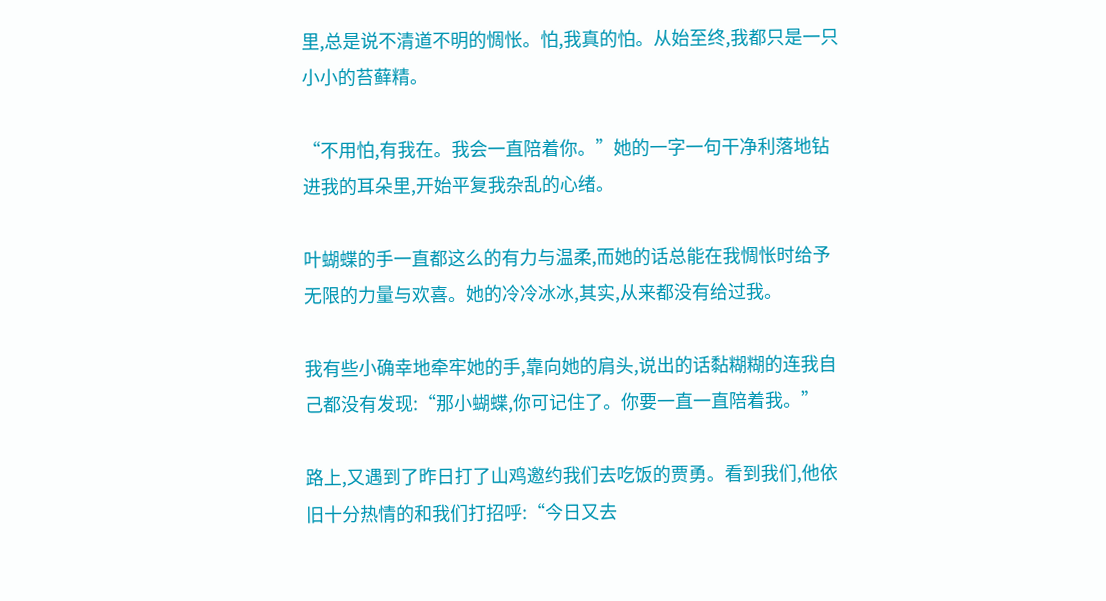里,总是说不清道不明的惆怅。怕,我真的怕。从始至终,我都只是一只小小的苔藓精。

“不用怕,有我在。我会一直陪着你。”她的一字一句干净利落地钻进我的耳朵里,开始平复我杂乱的心绪。

叶蝴蝶的手一直都这么的有力与温柔,而她的话总能在我惆怅时给予无限的力量与欢喜。她的冷冷冰冰,其实,从来都没有给过我。

我有些小确幸地牵牢她的手,靠向她的肩头,说出的话黏糊糊的连我自己都没有发现:“那小蝴蝶,你可记住了。你要一直一直陪着我。”

路上,又遇到了昨日打了山鸡邀约我们去吃饭的贾勇。看到我们,他依旧十分热情的和我们打招呼:“今日又去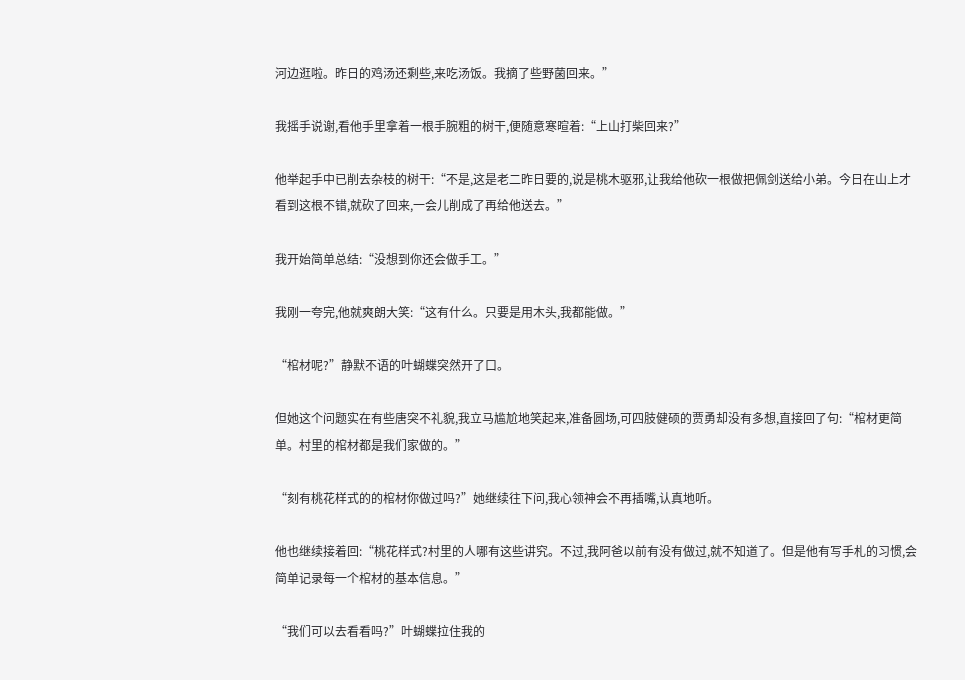河边逛啦。昨日的鸡汤还剩些,来吃汤饭。我摘了些野菌回来。”

我摇手说谢,看他手里拿着一根手腕粗的树干,便随意寒暄着:“上山打柴回来?”

他举起手中已削去杂枝的树干:“不是,这是老二昨日要的,说是桃木驱邪,让我给他砍一根做把佩剑送给小弟。今日在山上才看到这根不错,就砍了回来,一会儿削成了再给他送去。”

我开始简单总结:“没想到你还会做手工。”

我刚一夸完,他就爽朗大笑:“这有什么。只要是用木头,我都能做。”

“棺材呢?”静默不语的叶蝴蝶突然开了口。

但她这个问题实在有些唐突不礼貌,我立马尴尬地笑起来,准备圆场,可四肢健硕的贾勇却没有多想,直接回了句:“棺材更简单。村里的棺材都是我们家做的。”

“刻有桃花样式的的棺材你做过吗?”她继续往下问,我心领神会不再插嘴,认真地听。

他也继续接着回:“桃花样式?村里的人哪有这些讲究。不过,我阿爸以前有没有做过,就不知道了。但是他有写手札的习惯,会简单记录每一个棺材的基本信息。”

“我们可以去看看吗?”叶蝴蝶拉住我的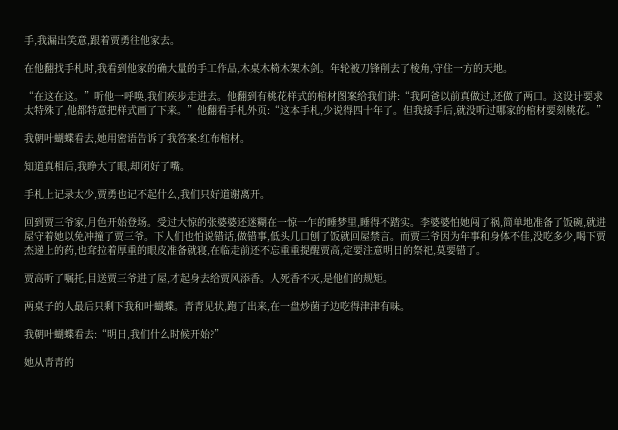手,我漏出笑意,跟着贾勇往他家去。

在他翻找手札时,我看到他家的确大量的手工作品,木桌木椅木架木剑。年轮被刀锋削去了棱角,守住一方的天地。

“在这在这。”听他一呼唤,我们疾步走进去。他翻到有桃花样式的棺材图案给我们讲:“我阿爸以前真做过,还做了两口。这设计要求太特殊了,他都特意把样式画了下来。”他翻看手札外页:“这本手札,少说得四十年了。但我接手后,就没听过哪家的棺材要刻桃花。”

我朝叶蝴蝶看去,她用密语告诉了我答案:红布棺材。

知道真相后,我睁大了眼,却闭好了嘴。

手札上记录太少,贾勇也记不起什么,我们只好道谢离开。

回到贾三爷家,月色开始登场。受过大惊的张婆婆还迷糊在一惊一乍的睡梦里,睡得不踏实。李婆婆怕她闯了祸,简单地准备了饭碗,就进屋守着她以免冲撞了贾三爷。下人们也怕说错话,做错事,低头几口刨了饭就回屋禁言。而贾三爷因为年事和身体不佳,没吃多少,喝下贾杰递上的药,也耷拉着厚重的眼皮准备就寝,在临走前还不忘重重提醒贾高,定要注意明日的祭祀,莫要错了。

贾高听了嘱托,目送贾三爷进了屋,才起身去给贾风添香。人死香不灭,是他们的规矩。

两桌子的人最后只剩下我和叶蝴蝶。青青见状,跑了出来,在一盘炒菌子边吃得津津有味。

我朝叶蝴蝶看去:“明日,我们什么时候开始?”

她从青青的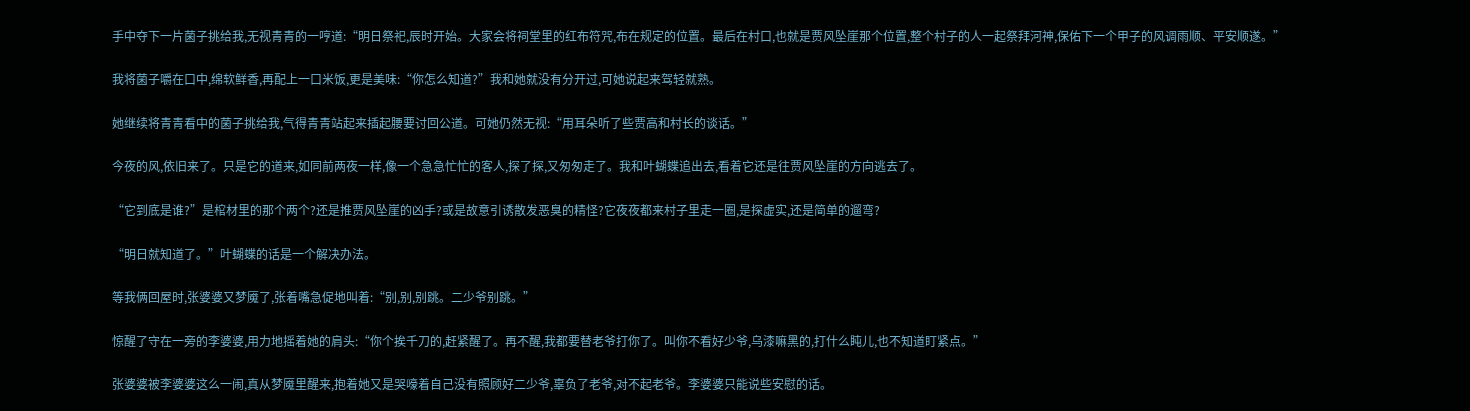手中夺下一片菌子挑给我,无视青青的一哼道:“明日祭祀,辰时开始。大家会将祠堂里的红布符咒,布在规定的位置。最后在村口,也就是贾风坠崖那个位置,整个村子的人一起祭拜河神,保佑下一个甲子的风调雨顺、平安顺遂。”

我将菌子嚼在口中,绵软鲜香,再配上一口米饭,更是美味:“你怎么知道?”我和她就没有分开过,可她说起来驾轻就熟。

她继续将青青看中的菌子挑给我,气得青青站起来插起腰要讨回公道。可她仍然无视:“用耳朵听了些贾高和村长的谈话。”

今夜的风,依旧来了。只是它的道来,如同前两夜一样,像一个急急忙忙的客人,探了探,又匆匆走了。我和叶蝴蝶追出去,看着它还是往贾风坠崖的方向逃去了。

“它到底是谁?”是棺材里的那个两个?还是推贾风坠崖的凶手?或是故意引诱散发恶臭的精怪?它夜夜都来村子里走一圈,是探虚实,还是简单的遛弯?

“明日就知道了。”叶蝴蝶的话是一个解决办法。

等我俩回屋时,张婆婆又梦魇了,张着嘴急促地叫着:“别,别,别跳。二少爷别跳。”

惊醒了守在一旁的李婆婆,用力地摇着她的肩头:“你个挨千刀的,赶紧醒了。再不醒,我都要替老爷打你了。叫你不看好少爷,乌漆嘛黑的,打什么盹儿,也不知道盯紧点。”

张婆婆被李婆婆这么一闹,真从梦魇里醒来,抱着她又是哭嚎着自己没有照顾好二少爷,辜负了老爷,对不起老爷。李婆婆只能说些安慰的话。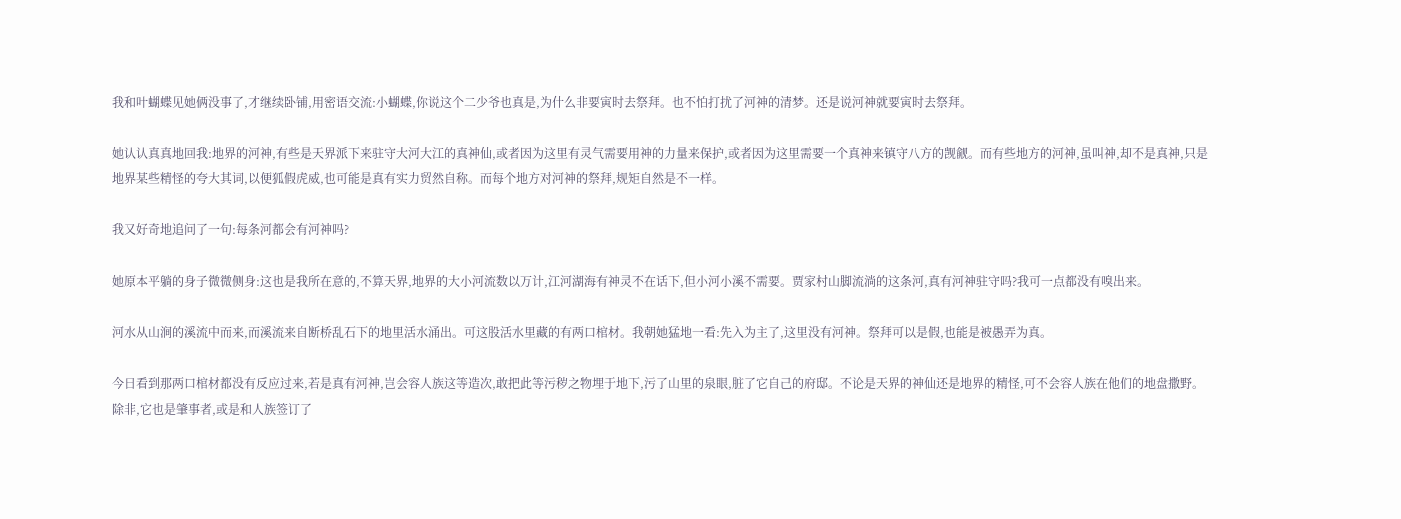我和叶蝴蝶见她俩没事了,才继续卧铺,用密语交流:小蝴蝶,你说这个二少爷也真是,为什么非要寅时去祭拜。也不怕打扰了河神的清梦。还是说河神就要寅时去祭拜。

她认认真真地回我:地界的河神,有些是天界派下来驻守大河大江的真神仙,或者因为这里有灵气需要用神的力量来保护,或者因为这里需要一个真神来镇守八方的觊觎。而有些地方的河神,虽叫神,却不是真神,只是地界某些精怪的夸大其词,以便狐假虎威,也可能是真有实力贸然自称。而每个地方对河神的祭拜,规矩自然是不一样。

我又好奇地追问了一句:每条河都会有河神吗?

她原本平躺的身子微微侧身:这也是我所在意的,不算天界,地界的大小河流数以万计,江河湖海有神灵不在话下,但小河小溪不需要。贾家村山脚流淌的这条河,真有河神驻守吗?我可一点都没有嗅出来。

河水从山涧的溪流中而来,而溪流来自断桥乱石下的地里活水涌出。可这股活水里藏的有两口棺材。我朝她猛地一看:先入为主了,这里没有河神。祭拜可以是假,也能是被愚弄为真。

今日看到那两口棺材都没有反应过来,若是真有河神,岂会容人族这等造次,敢把此等污秽之物埋于地下,污了山里的泉眼,脏了它自己的府邸。不论是天界的神仙还是地界的精怪,可不会容人族在他们的地盘撒野。除非,它也是肇事者,或是和人族签订了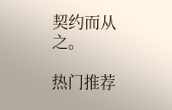契约而从之。

热门推荐